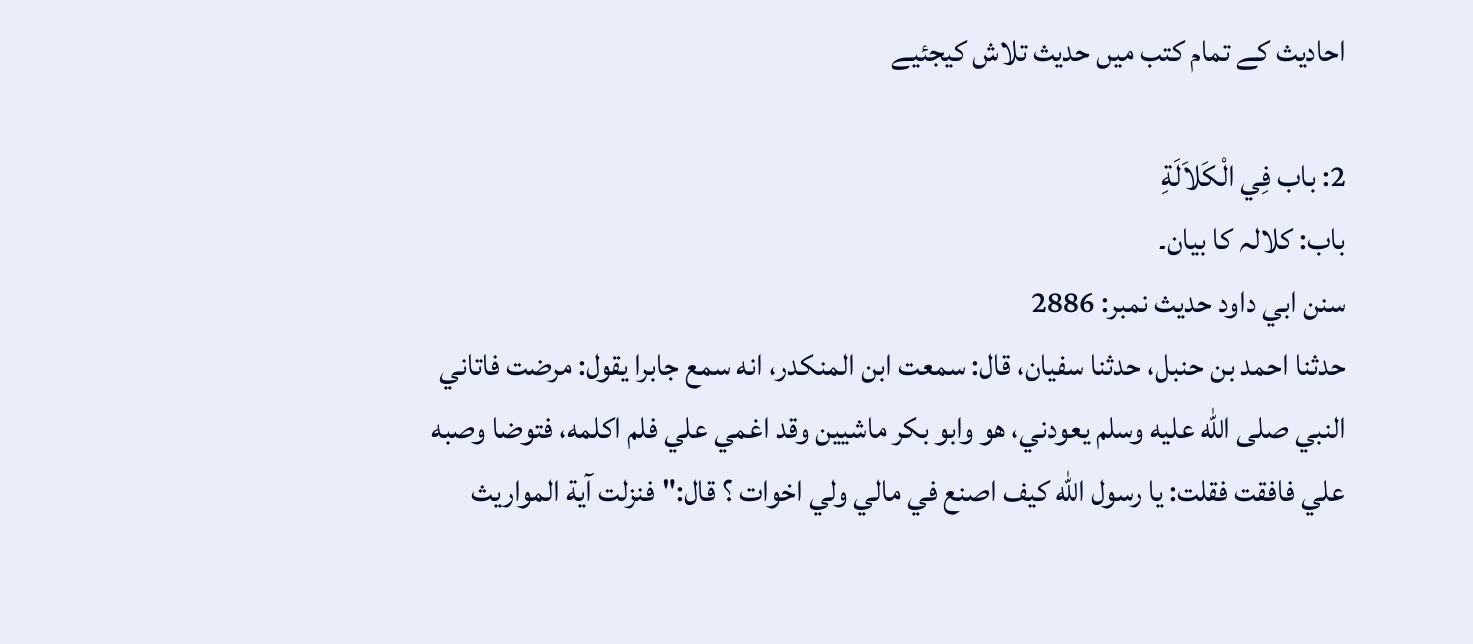احادیث کے تمام کتب میں حدیث تلاش کیجئیے

2: باب فِي الْكَلاَلَةِ
باب: کلالہ کا بیان۔
سنن ابي داود حدیث نمبر: 2886
حدثنا احمد بن حنبل، حدثنا سفيان، قال: سمعت ابن المنكدر، انه سمع جابرا يقول: مرضت فاتاني النبي صلى الله عليه وسلم يعودني، هو وابو بكر ماشيين وقد اغمي علي فلم اكلمه، فتوضا وصبه علي فافقت فقلت: يا رسول الله كيف اصنع في مالي ولي اخوات ؟ قال:"فنزلت آية المواريث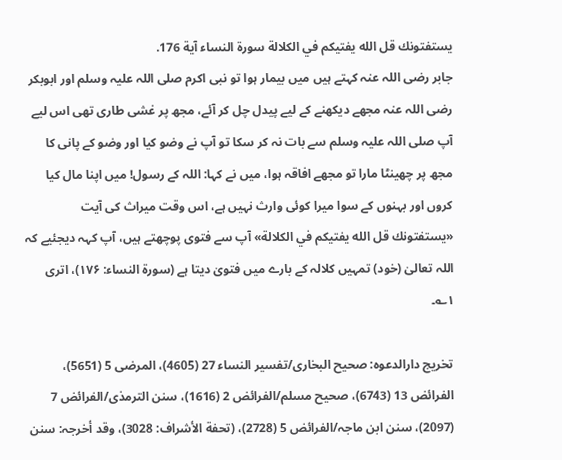يستفتونك قل الله يفتيكم في الكلالة سورة النساء آية 176.
جابر رضی اللہ عنہ کہتے ہیں میں بیمار ہوا تو نبی اکرم صلی اللہ علیہ وسلم اور ابوبکر رضی اللہ عنہ مجھے دیکھنے کے لیے پیدل چل کر آئے، مجھ پر غشی طاری تھی اس لیے آپ صلی اللہ علیہ وسلم سے بات نہ کر سکا تو آپ نے وضو کیا اور وضو کے پانی کا مجھ پر چھینٹا مارا تو مجھے افاقہ ہوا، میں نے کہا: اللہ کے رسول! میں اپنا مال کیا کروں اور بہنوں کے سوا میرا کوئی وارث نہیں ہے، اس وقت میراث کی آیت «يستفتونك قل الله يفتيكم في الكلالة» آپ سے فتوی پوچھتے ہیں، آپ کہہ دیجئیے کہ اللہ تعالیٰ (خود) تمہیں کلالہ کے بارے میں فتویٰ دیتا ہے (سورۃ النساء: ۱۷۶)، اتری ۱؎۔

تخریج دارالدعوہ: صحیح البخاری/تفسیر النساء 27 (4605)، المرضی 5 (5651)، الفرائض 13 (6743)، صحیح مسلم/الفرائض 2 (1616)، سنن الترمذی/الفرائض 7 (2097)، سنن ابن ماجہ/الفرائض 5 (2728)، (تحفة الأشراف: 3028)، وقد أخرجہ: سنن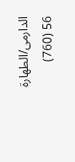الدارمی/الطھارة 56 (760)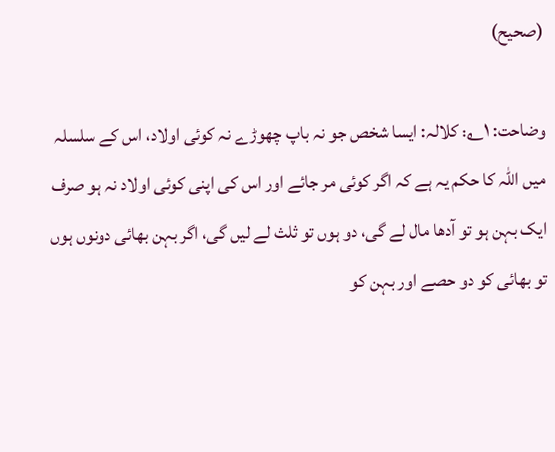(صحیح)

وضاحت: ۱؎: کلالہ: ایسا شخص جو نہ باپ چھوڑے نہ کوئی اولاد، اس کے سلسلہ میں اللہ کا حکم یہ ہے کہ اگر کوئی مر جائے اور اس کی اپنی کوئی اولاد نہ ہو صرف ایک بہن ہو تو آدھا مال لے گی، دو ہوں تو ثلث لے لیں گی، اگر بہن بھائی دونوں ہوں تو بھائی کو دو حصے اور بہن کو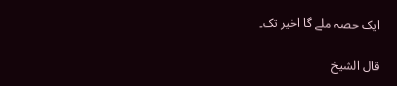ایک حصہ ملے گا اخیر تک۔

قال الشيخ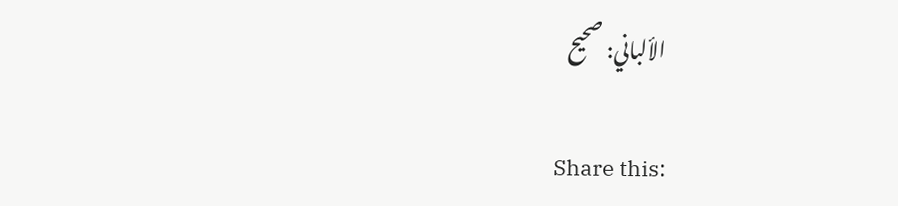الألباني: صحيح

Share this: